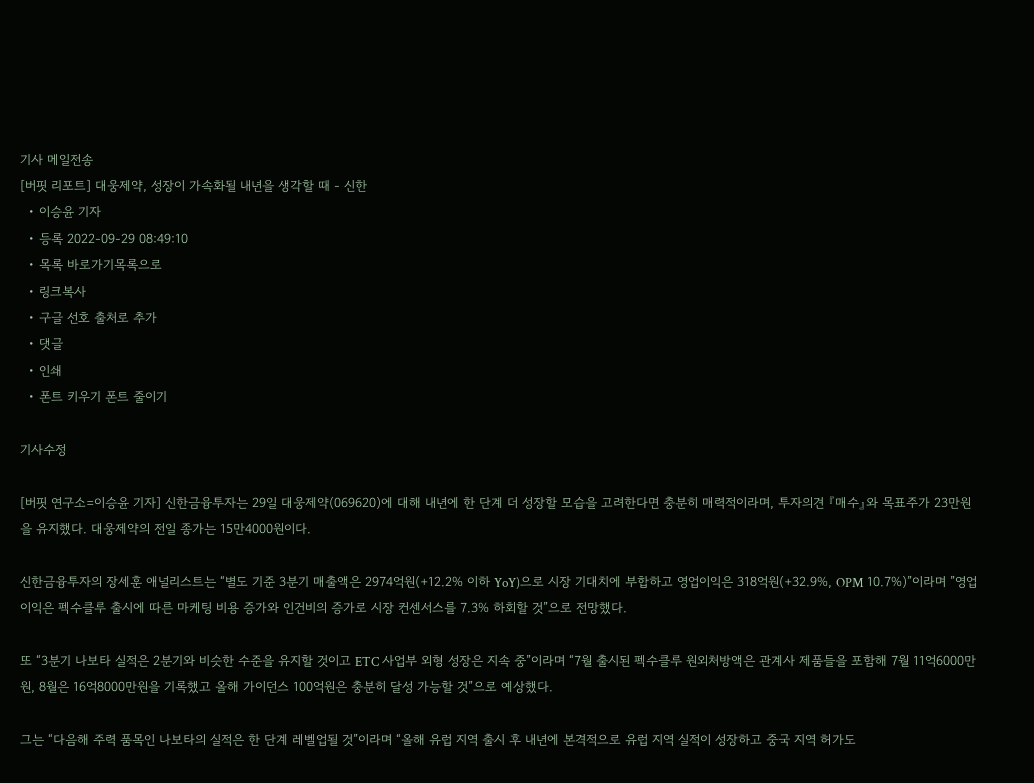기사 메일전송
[버핏 리포트] 대웅제약, 성장이 가속화될 내년을 생각할 때 - 신한
  • 이승윤 기자
  • 등록 2022-09-29 08:49:10
  • 목록 바로가기목록으로
  • 링크복사
  • 구글 선호 출처로 추가
  • 댓글
  • 인쇄
  • 폰트 키우기 폰트 줄이기

기사수정

[버핏 연구소=이승윤 기자] 신한금융투자는 29일 대웅제약(069620)에 대해 내년에 한 단계 더 성장할 모습을 고려한다면 충분히 매력적이라며, 투자의견 『매수』와 목표주가 23만원을 유지했다. 대웅제약의 전일 종가는 15만4000원이다.

신한금융투자의 장세훈 애널리스트는 “별도 기준 3분기 매출액은 2974억원(+12.2% 이하 YoY)으로 시장 기대치에 부합하고 영업이익은 318억원(+32.9%, OPM 10.7%)”이라며 ”영업이익은 펙수클루 출시에 따른 마케팅 비용 증가와 인건비의 증가로 시장 컨센서스를 7.3% 하회할 것”으로 전망했다.

또 “3분기 나보타 실적은 2분기와 비슷한 수준을 유지할 것이고 ETC 사업부 외형 성장은 지속 중”이라며 “7월 출시된 펙수클루 원외처방액은 관계사 제품들을 포함해 7월 11억6000만원, 8월은 16억8000만원을 기록했고 올해 가이던스 100억원은 충분히 달성 가능할 것”으로 예상했다.

그는 “다음해 주력 품목인 나보타의 실적은 한 단계 레벨업될 것”이라며 “올해 유럽 지역 출시 후 내년에 본격적으로 유럽 지역 실적이 성장하고 중국 지역 허가도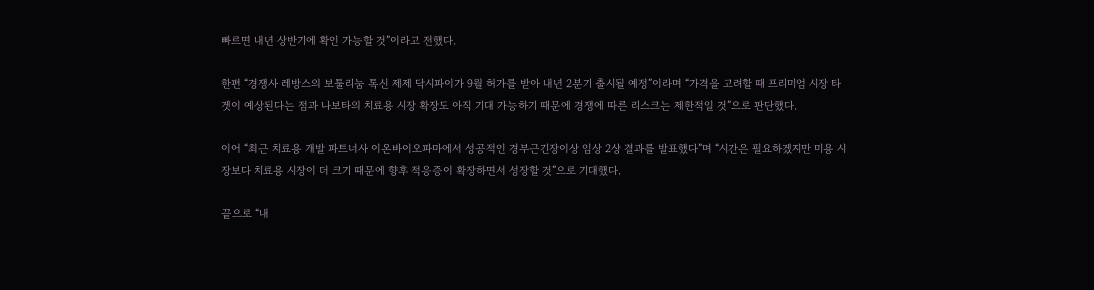빠르면 내년 상반기에 확인 가능할 것”이라고 전했다.

한편 “경쟁사 레방스의 보툴리눔 톡신 제제 닥시파이가 9월 허가를 받아 내년 2분기 출시될 예정”이라며 “가격을 고려할 때 프리미엄 시장 타겟이 예상된다는 점과 나보타의 치료용 시장 확장도 아직 기대 가능하기 때문에 경쟁에 따른 리스크는 제한적일 것”으로 판단했다.

이어 “최근 치료용 개발 파트너사 이온바이오파마에서 성공적인 경부근긴장이상 임상 2상 결과를 발표했다”며 “시간은 필요하겠지만 미용 시장보다 치료용 시장이 더 크기 때문에 향후 적응증이 확장하면서 성장할 것”으로 기대했다.

끝으로 “내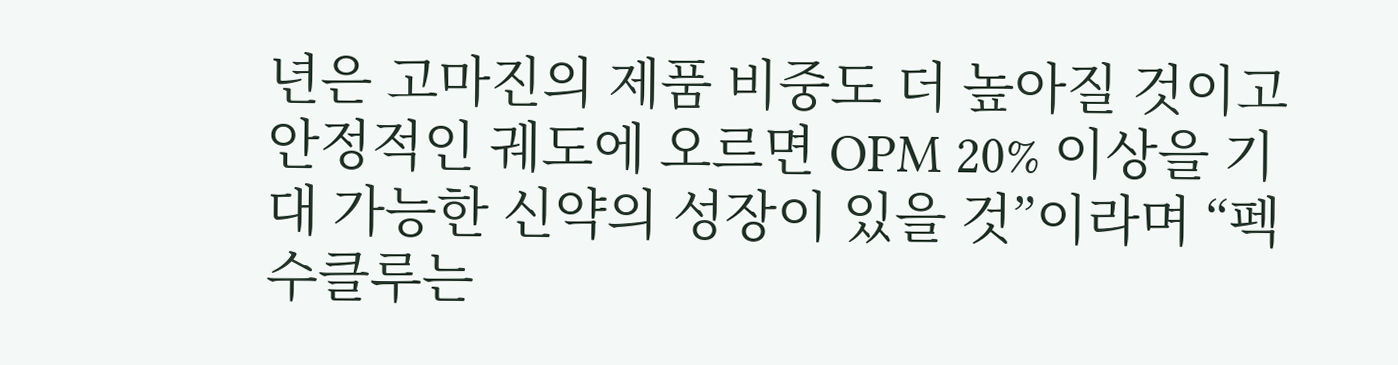년은 고마진의 제품 비중도 더 높아질 것이고 안정적인 궤도에 오르면 OPM 20% 이상을 기대 가능한 신약의 성장이 있을 것”이라며 “펙수클루는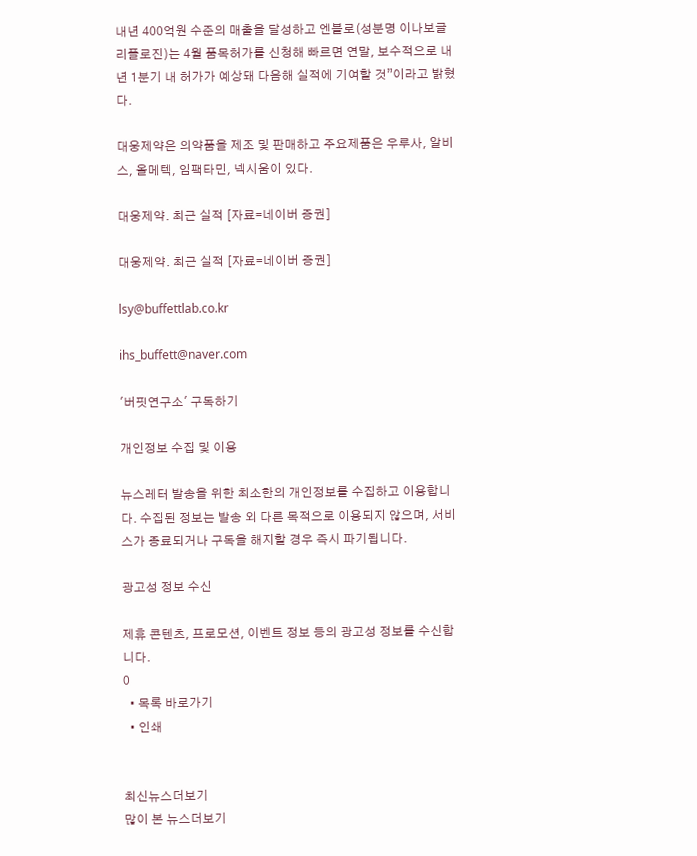내년 400억원 수준의 매출을 달성하고 엔블로(성분명 이나보글리플로진)는 4월 품목허가를 신청해 빠르면 연말, 보수적으로 내년 1분기 내 허가가 예상돼 다음해 실적에 기여할 것”이라고 밝혔다.

대웅제약은 의약품을 제조 및 판매하고 주요제품은 우루사, 알비스, 올메텍, 임팩타민, 넥시움이 있다.

대웅제약. 최근 실적 [자료=네이버 증권]

대웅제약. 최근 실적 [자료=네이버 증권]

lsy@buffettlab.co.kr

ihs_buffett@naver.com

'버핏연구소' 구독하기

개인정보 수집 및 이용

뉴스레터 발송을 위한 최소한의 개인정보를 수집하고 이용합니다. 수집된 정보는 발송 외 다른 목적으로 이용되지 않으며, 서비스가 종료되거나 구독을 해지할 경우 즉시 파기됩니다.

광고성 정보 수신

제휴 콘텐츠, 프로모션, 이벤트 정보 등의 광고성 정보를 수신합니다.
0
  • 목록 바로가기
  • 인쇄


최신뉴스더보기
많이 본 뉴스더보기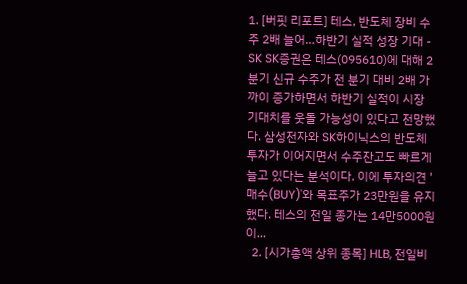1. [버핏 리포트] 테스, 반도체 장비 수주 2배 늘어…하반기 실적 성장 기대 - SK SK증권은 테스(095610)에 대해 2분기 신규 수주가 전 분기 대비 2배 가까이 증가하면서 하반기 실적이 시장 기대치를 웃돌 가능성이 있다고 전망했다. 삼성전자와 SK하이닉스의 반도체 투자가 이어지면서 수주잔고도 빠르게 늘고 있다는 분석이다. 이에 투자의견 '매수(BUY)'와 목표주가 23만원을 유지했다. 테스의 전일 종가는 14만5000원이...
  2. [시가총액 상위 종목] HLB, 전일비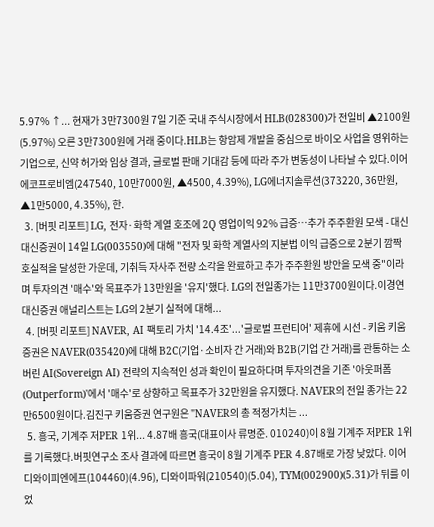5.97% ↑... 현재가 3만7300원 7일 기준 국내 주식시장에서 HLB(028300)가 전일비 ▲2100원(5.97%) 오른 3만7300원에 거래 중이다.HLB는 항암제 개발을 중심으로 바이오 사업을 영위하는 기업으로, 신약 허가와 임상 결과, 글로벌 판매 기대감 등에 따라 주가 변동성이 나타날 수 있다.이어 에코프로비엠(247540, 10만7000원, ▲4500, 4.39%), LG에너지솔루션(373220, 36만원, ▲1만5000, 4.35%), 한.
  3. [버핏 리포트] LG, 전자·화학 계열 호조에 2Q 영업이익 92% 급증…추가 주주환원 모색 - 대신 대신증권이 14일 LG(003550)에 대해 "전자 및 화학 계열사의 지분법 이익 급증으로 2분기 깜짝 호실적을 달성한 가운데, 기취득 자사주 전량 소각을 완료하고 추가 주주환원 방안을 모색 중"이라며 투자의견 '매수'와 목표주가 13만원을 '유지'했다. LG의 전일종가는 11만3700원이다.이경연 대신증권 애널리스트는 LG의 2분기 실적에 대해...
  4. [버핏 리포트] NAVER, AI 팩토리 가치 '14.4조'...'글로벌 프런티어' 제휴에 시선 - 키움 키움증권은 NAVER(035420)에 대해 B2C(기업·소비자 간 거래)와 B2B(기업 간 거래)를 관통하는 소버린 AI(Sovereign AI) 전략의 지속적인 성과 확인이 필요하다며 투자의견을 기존 '아웃퍼폼(Outperform)'에서 '매수'로 상향하고 목표주가 32만원을 유지했다. NAVER의 전일 종가는 22만6500원이다.김진구 키움증권 연구원은 "NAVER의 총 적정가치는 ...
  5. 흥국, 기계주 저PER 1위... 4.87배 흥국(대표이사 류명준. 010240)이 8월 기계주 저PER 1위를 기록했다.버핏연구소 조사 결과에 따르면 흥국이 8월 기계주 PER 4.87배로 가장 낮았다. 이어 디와이피엔에프(104460)(4.96), 디와이파워(210540)(5.04), TYM(002900)(5.31)가 뒤를 이었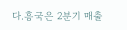다.흥국은 2분기 매출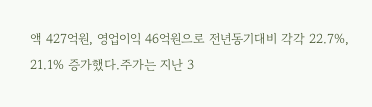액 427억원, 영업이익 46억원으로 전년동기대비 각각 22.7%, 21.1% 증가했다.주가는 지난 3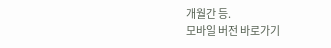개월간 등.
모바일 버전 바로가기